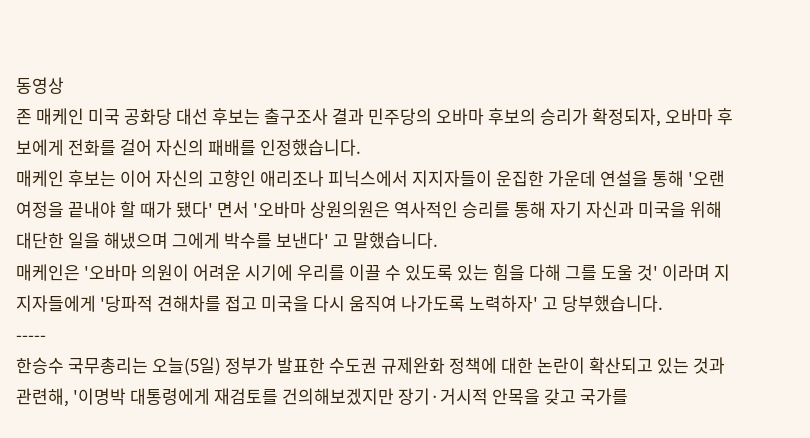동영상
존 매케인 미국 공화당 대선 후보는 출구조사 결과 민주당의 오바마 후보의 승리가 확정되자, 오바마 후보에게 전화를 걸어 자신의 패배를 인정했습니다.
매케인 후보는 이어 자신의 고향인 애리조나 피닉스에서 지지자들이 운집한 가운데 연설을 통해 '오랜 여정을 끝내야 할 때가 됐다' 면서 '오바마 상원의원은 역사적인 승리를 통해 자기 자신과 미국을 위해 대단한 일을 해냈으며 그에게 박수를 보낸다' 고 말했습니다.
매케인은 '오바마 의원이 어려운 시기에 우리를 이끌 수 있도록 있는 힘을 다해 그를 도울 것' 이라며 지지자들에게 '당파적 견해차를 접고 미국을 다시 움직여 나가도록 노력하자' 고 당부했습니다.
-----
한승수 국무총리는 오늘(5일) 정부가 발표한 수도권 규제완화 정책에 대한 논란이 확산되고 있는 것과 관련해, '이명박 대통령에게 재검토를 건의해보겠지만 장기·거시적 안목을 갖고 국가를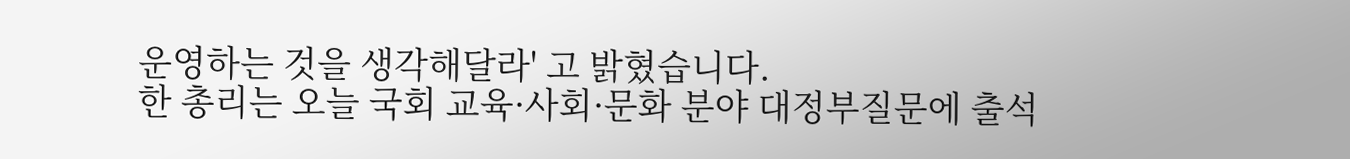운영하는 것을 생각해달라' 고 밝혔습니다.
한 총리는 오늘 국회 교육·사회·문화 분야 대정부질문에 출석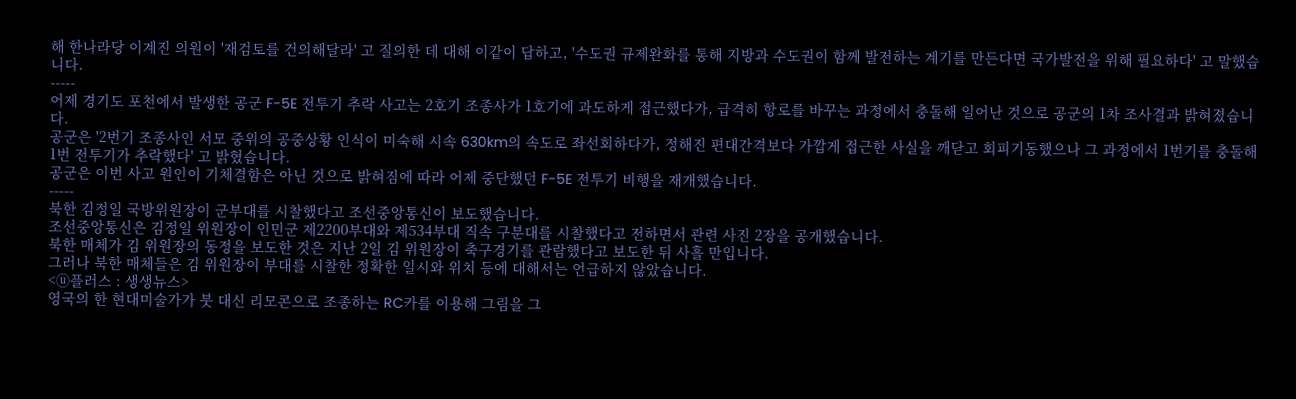해 한나라당 이계진 의원이 '재검토를 건의해달라' 고 질의한 데 대해 이같이 답하고, '수도권 규제완화를 통해 지방과 수도권이 함께 발전하는 계기를 만든다면 국가발전을 위해 필요하다' 고 말했습니다.
-----
어제 경기도 포천에서 발생한 공군 F-5E 전투기 추락 사고는 2호기 조종사가 1호기에 과도하게 접근했다가, 급격히 항로를 바꾸는 과정에서 충돌해 일어난 것으로 공군의 1차 조사결과 밝혀졌습니다.
공군은 '2번기 조종사인 서모 중위의 공중상황 인식이 미숙해 시속 630km의 속도로 좌선회하다가, 정해진 편대간격보다 가깝게 접근한 사실을 깨닫고 회피기동했으나 그 과정에서 1번기를 충돌해 1번 전투기가 추락했다' 고 밝혔습니다.
공군은 이번 사고 원인이 기체결함은 아닌 것으로 밝혀짐에 따라 어제 중단했던 F-5E 전투기 비행을 재개했습니다.
-----
북한 김정일 국방위원장이 군부대를 시찰했다고 조선중앙통신이 보도했습니다.
조선중앙통신은 김정일 위원장이 인민군 제2200부대와 제534부대 직속 구분대를 시찰했다고 전하면서 관련 사진 2장을 공개했습니다.
북한 매체가 김 위원장의 동정을 보도한 것은 지난 2일 김 위원장이 축구경기를 관람했다고 보도한 뒤 사흘 만입니다.
그러나 북한 매체들은 김 위원장이 부대를 시찰한 정확한 일시와 위치 등에 대해서는 언급하지 않았습니다.
<ⓤ플러스 : 생생뉴스>
영국의 한 현대미술가가 붓 대신 리모콘으로 조종하는 RC카를 이용해 그림을 그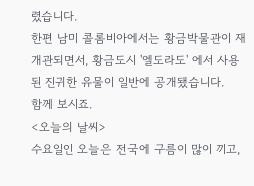렸습니다.
한편 남미 콜롬비아에서는 황금박물관이 재개관되면서, 황금도시 '엘도라도' 에서 사용된 진귀한 유물이 일반에 공개됐습니다.
함께 보시죠.
<오늘의 날씨>
수요일인 오늘은 전국에 구름이 많이 끼고,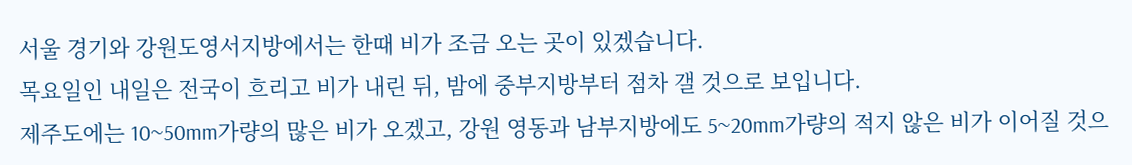서울 경기와 강원도영서지방에서는 한때 비가 조금 오는 곳이 있겠습니다.
목요일인 내일은 전국이 흐리고 비가 내린 뒤, 밤에 중부지방부터 점차 갤 것으로 보입니다.
제주도에는 10~50mm가량의 많은 비가 오겠고, 강원 영동과 남부지방에도 5~20mm가량의 적지 않은 비가 이어질 것으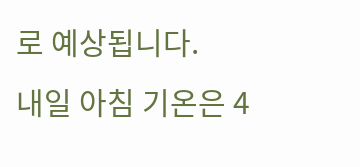로 예상됩니다.
내일 아침 기온은 4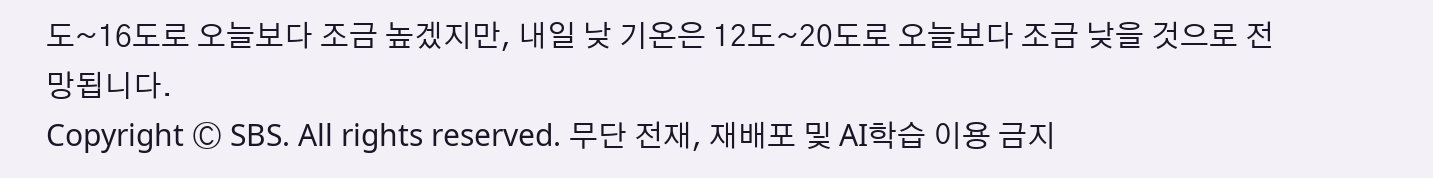도~16도로 오늘보다 조금 높겠지만, 내일 낮 기온은 12도~20도로 오늘보다 조금 낮을 것으로 전망됩니다.
Copyright Ⓒ SBS. All rights reserved. 무단 전재, 재배포 및 AI학습 이용 금지